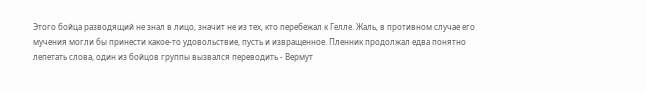Этого бойца разводящий не знал в лицо, значит не из тех, кто перебежал к Гелле. Жаль, в противном случае его мучения могли бы принести какое-то удовольствие, пусть и извращенное. Пленник продолжал едва понятно лепетать слова, один из бойцов группы вызвался переводить - Вермут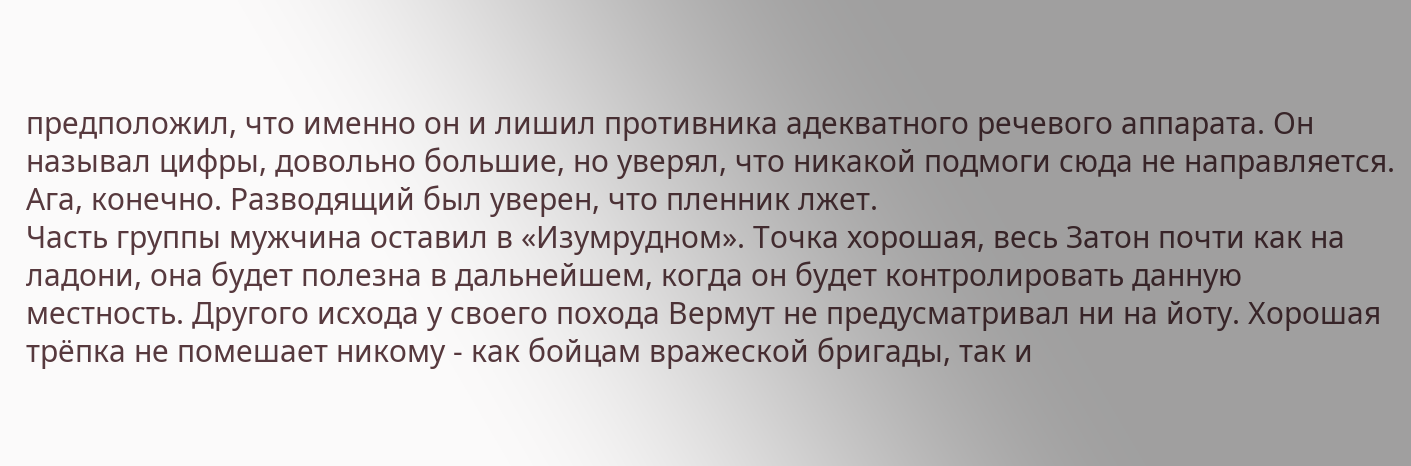предположил, что именно он и лишил противника адекватного речевого аппарата. Он называл цифры, довольно большие, но уверял, что никакой подмоги сюда не направляется. Ага, конечно. Разводящий был уверен, что пленник лжет.
Часть группы мужчина оставил в «Изумрудном». Точка хорошая, весь Затон почти как на ладони, она будет полезна в дальнейшем, когда он будет контролировать данную местность. Другого исхода у своего похода Вермут не предусматривал ни на йоту. Хорошая трёпка не помешает никому - как бойцам вражеской бригады, так и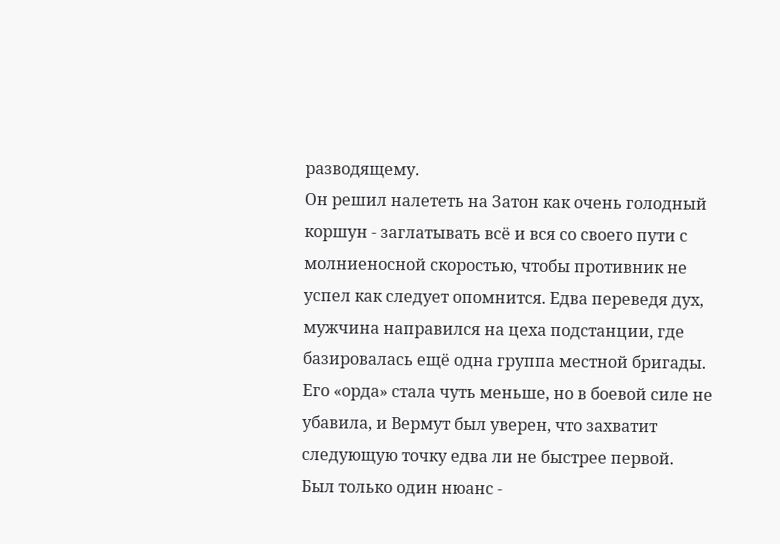разводящему.
Он решил налететь на Затон как очень голодный коршун - заглатывать всё и вся со своего пути с молниеносной скоростью, чтобы противник не успел как следует опомнится. Едва переведя дух, мужчина направился на цеха подстанции, где базировалась ещё одна группа местной бригады. Его «орда» стала чуть меньше, но в боевой силе не убавила, и Вермут был уверен, что захватит следующую точку едва ли не быстрее первой.
Был только один нюанс -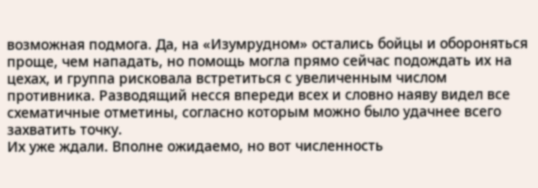возможная подмога. Да, на «Изумрудном» остались бойцы и обороняться проще, чем нападать, но помощь могла прямо сейчас подождать их на цехах, и группа рисковала встретиться с увеличенным числом противника. Разводящий несся впереди всех и словно наяву видел все схематичные отметины, согласно которым можно было удачнее всего захватить точку.
Их уже ждали. Вполне ожидаемо, но вот численность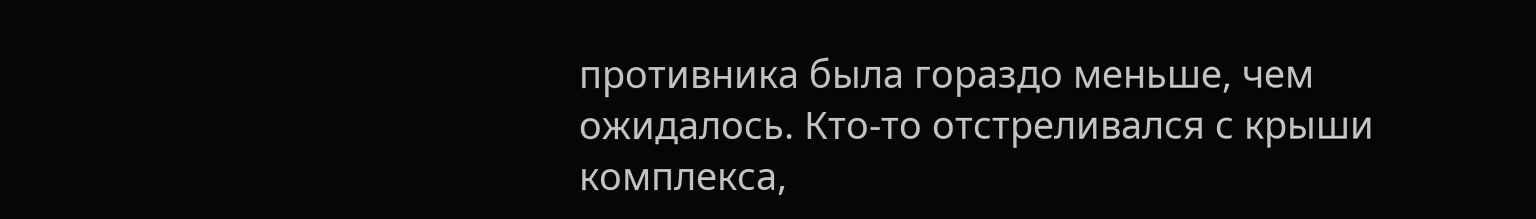противника была гораздо меньше, чем ожидалось. Кто-то отстреливался с крыши комплекса,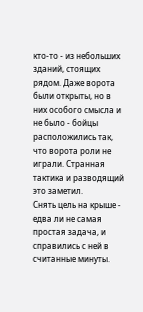кто-то - из небольших зданий, стоящих рядом. Даже ворота были открыты, но в них особого смысла и не было - бойцы расположились так, что ворота роли не играли. Странная тактика и разводящий это заметил.
Снять цель на крыше - едва ли не самая простая задача, и справились с ней в считанные минуты.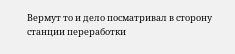Вермут то и дело посматривал в сторону станции переработки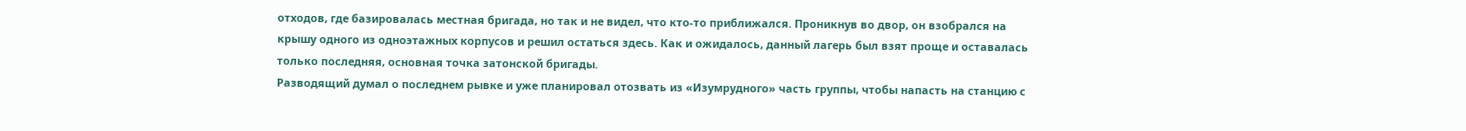отходов, где базировалась местная бригада, но так и не видел, что кто-то приближался. Проникнув во двор, он взобрался на крышу одного из одноэтажных корпусов и решил остаться здесь. Как и ожидалось, данный лагерь был взят проще и оставалась только последняя, основная точка затонской бригады.
Разводящий думал о последнем рывке и уже планировал отозвать из «Изумрудного» часть группы, чтобы напасть на станцию с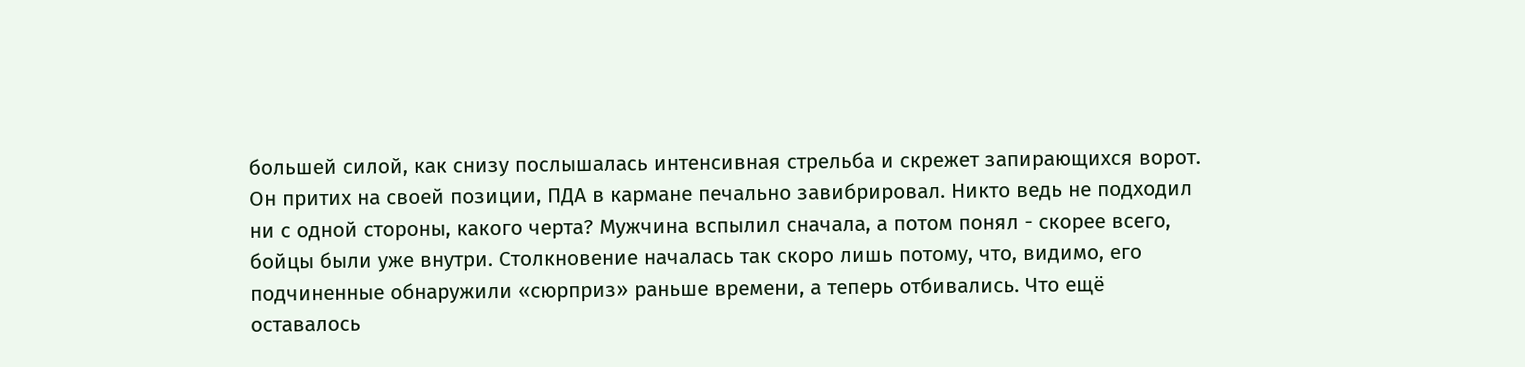большей силой, как снизу послышалась интенсивная стрельба и скрежет запирающихся ворот. Он притих на своей позиции, ПДА в кармане печально завибрировал. Никто ведь не подходил ни с одной стороны, какого черта? Мужчина вспылил сначала, а потом понял - скорее всего, бойцы были уже внутри. Столкновение началась так скоро лишь потому, что, видимо, его подчиненные обнаружили «сюрприз» раньше времени, а теперь отбивались. Что ещё оставалось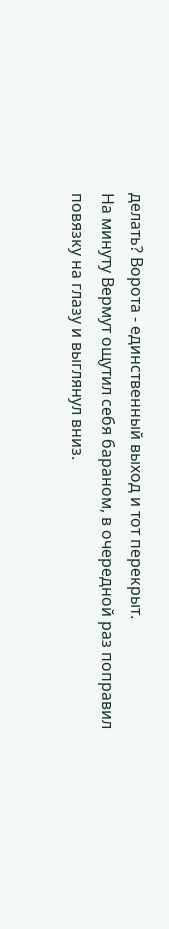делать? Ворота - единственный выход и тот перекрыт.
На минуту Вермут ощутил себя бараном, в очередной раз поправил повязку на глазу и выглянул вниз.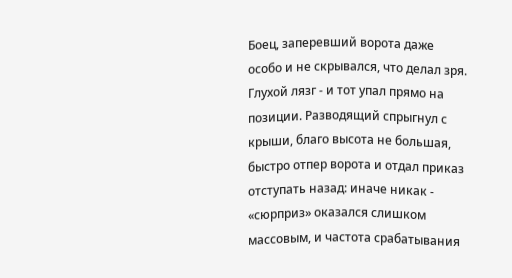Боец, заперевший ворота даже особо и не скрывался, что делал зря. Глухой лязг - и тот упал прямо на позиции. Разводящий спрыгнул с крыши, благо высота не большая, быстро отпер ворота и отдал приказ отступать назад: иначе никак - «сюрприз» оказался слишком массовым, и частота срабатывания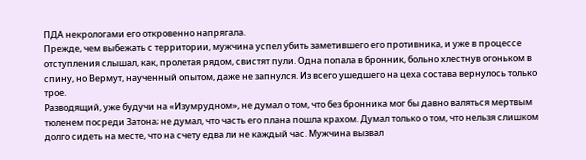ПДА некрологами его откровенно напрягала.
Прежде, чем выбежать с территории, мужчина успел убить заметившего его противника, и уже в процессе отступления слышал, как, пролетая рядом, свистят пули. Одна попала в бронник, больно хлестнув огоньком в спину, но Вермут, наученный опытом, даже не запнулся. Из всего ушедшего на цеха состава вернулось только трое.
Разводящий, уже будучи на «Изумрудном», не думал о том, что без бронника мог бы давно валяться мертвым тюленем посреди Затона; не думал, что часть его плана пошла крахом. Думал только о том, что нельзя слишком долго сидеть на месте, что на счету едва ли не каждый час. Мужчина вызвал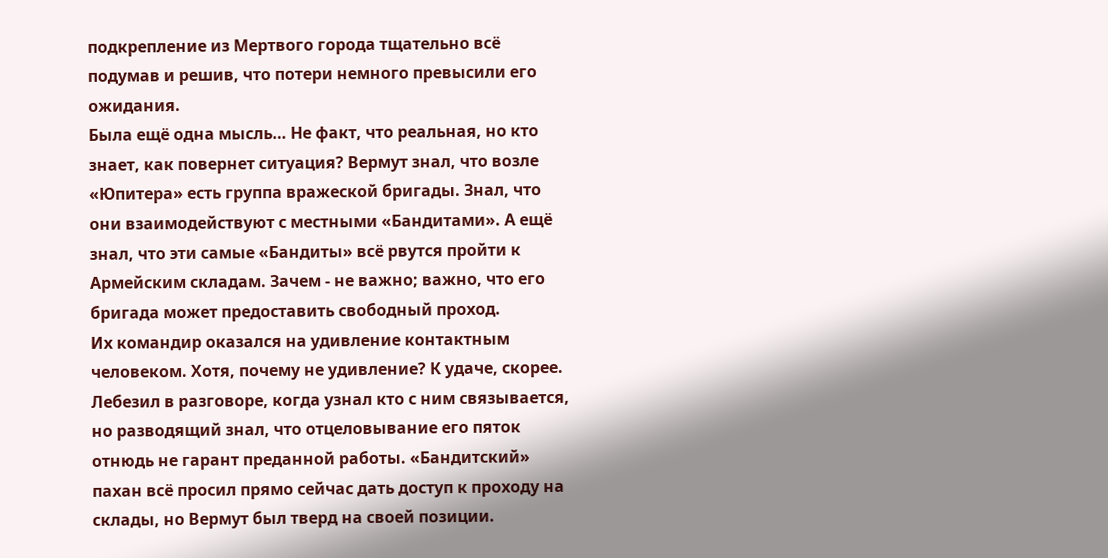подкрепление из Мертвого города тщательно всё подумав и решив, что потери немного превысили его ожидания.
Была ещё одна мысль… Не факт, что реальная, но кто знает, как повернет ситуация? Вермут знал, что возле «Юпитера» есть группа вражеской бригады. Знал, что они взаимодействуют с местными «Бандитами». А ещё знал, что эти самые «Бандиты» всё рвутся пройти к Армейским складам. Зачем - не важно; важно, что его бригада может предоставить свободный проход.
Их командир оказался на удивление контактным человеком. Хотя, почему не удивление? К удаче, скорее. Лебезил в разговоре, когда узнал кто с ним связывается, но разводящий знал, что отцеловывание его пяток отнюдь не гарант преданной работы. «Бандитский» пахан всё просил прямо сейчас дать доступ к проходу на склады, но Вермут был тверд на своей позиции.